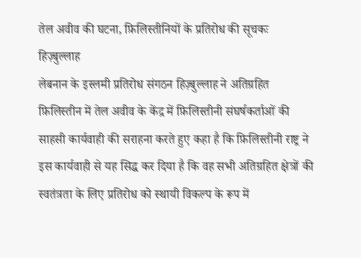तेल अवीव की घटना, फ़िलिस्तीनियों के प्रतिरोध की सूचकः हिज़्बुल्लाह
लेबनान के इस्लमी प्रतिरोध संगठन हिज़्बुल्लाह ने अतिग्रहित फ़िलिस्तीन में तेल अवीव के केंद्र में फ़िलिस्तीनी संघर्षकर्ताओं की साहसी कार्यवाही की सराहना करते हुए कहा है कि फ़िलिस्तीनी राष्ट्र ने इस कार्यवाही से यह सिद्ध कर दिया है कि वह सभी अतिग्रहित क्षेत्रों की स्वतंत्रता के लिए प्रतिरोध को स्थायी विकल्प के रूप में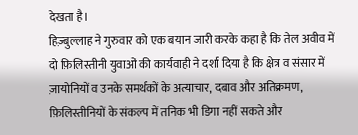देखता है।
हिज़्बुल्लाह ने गुरुवार को एक बयान जारी करके कहा है कि तेल अवीव में दो फ़िलिस्तीनी युवाओं की कार्यवाही ने दर्शा दिया है कि क्षेत्र व संसार में ज़ायोनियों व उनके समर्थकों के अत्याचार, दबाव और अतिक्रमण, फ़िलिस्तीनियों के संकल्प में तनिक भी डिगा नहीं सकते और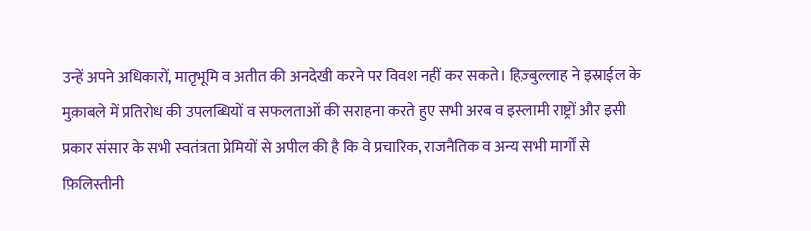उन्हें अपने अधिकारों, मातृभूमि व अतीत की अनदेखी करने पर विवश नहीं कर सकते। हिज़्बुल्लाह ने इस्राईल के मुक़ाबले में प्रतिरोध की उपलब्धियों व सफलताओं की सराहना करते हुए सभी अरब व इस्लामी राष्ट्रों और इसी प्रकार संसार के सभी स्वतंत्रता प्रेमियों से अपील की है कि वे प्रचारिक, राजनैतिक व अन्य सभी मार्गों से फ़िलिस्तीनी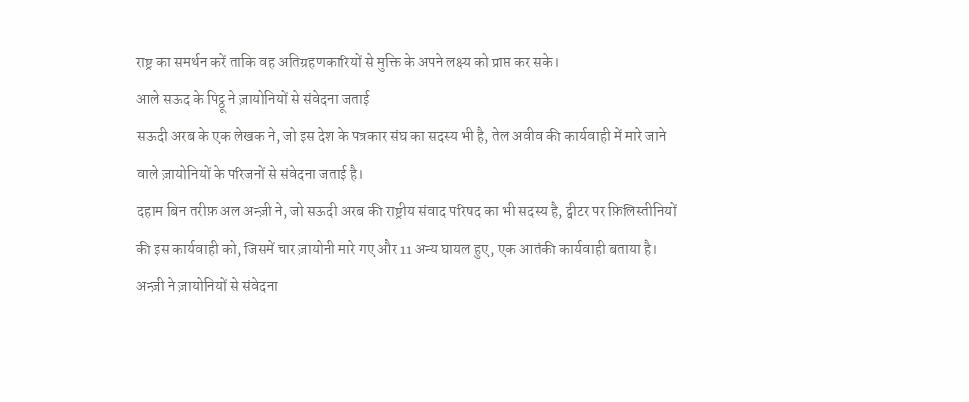राष्ट्र का समर्थन करें ताकि वह अतिग्रहणकारियों से मुक्ति के अपने लक्ष्य को प्राप्त कर सके।
आले सऊद के पिट्ठू ने ज़ायोनियों से संवेदना जताई
सऊदी अरब के एक लेखक ने, जो इस देश के पत्रकार संघ का सदस्य भी है, तेल अवीव की कार्यवाही में मारे जाने वाले ज़ायोनियों के परिजनों से संवेदना जताई है।
दहाम बिन तरीफ़ अल अन्ज़ी ने, जो सऊदी अरब की राष्ट्रीय संवाद परिषद का भी सदस्य है, ट्वीटर पर फ़िलिस्तीनियों की इस कार्यवाही को, जिसमें चार ज़ायोनी मारे गए और 11 अन्य घायल हुए, एक आतंकी कार्यवाही बताया है। अन्ज़ी ने ज़ायोनियों से संवेदना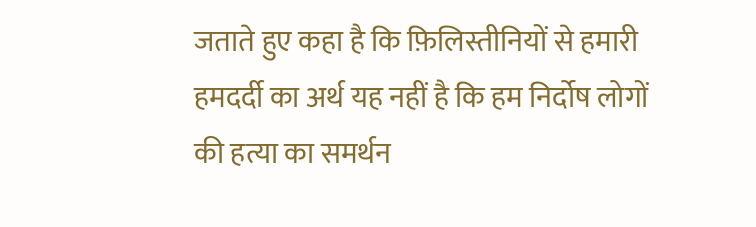जताते हुए कहा है कि फ़िलिस्तीनियों से हमारी हमदर्दी का अर्थ यह नहीं है कि हम निर्दोष लोगों की हत्या का समर्थन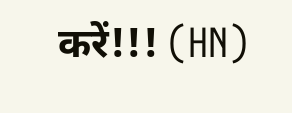करें!!! (HN)